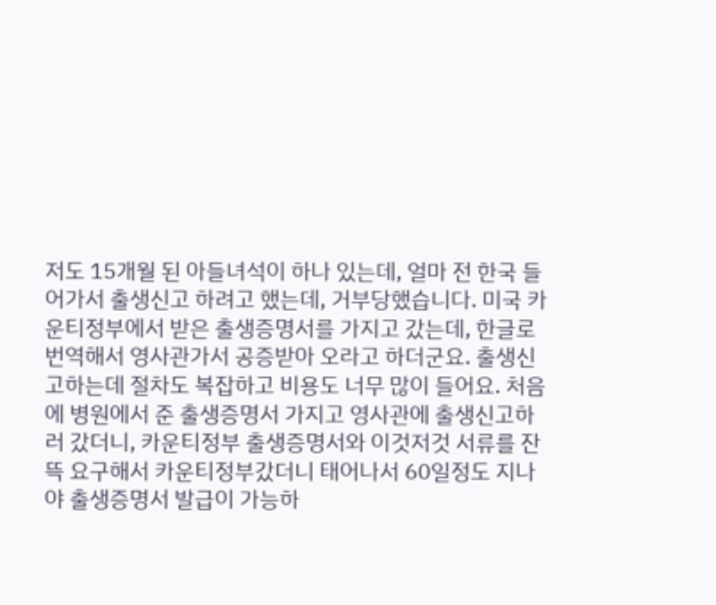저도 15개월 된 아들녀석이 하나 있는데, 얼마 전 한국 들어가서 출생신고 하려고 했는데, 거부당했습니다. 미국 카운티정부에서 받은 출생증명서를 가지고 갔는데, 한글로 번역해서 영사관가서 공증받아 오라고 하더군요. 출생신고하는데 절차도 복잡하고 비용도 너무 많이 들어요. 처음에 병원에서 준 출생증명서 가지고 영사관에 출생신고하러 갔더니, 카운티정부 출생증명서와 이것저것 서류를 잔뜩 요구해서 카운티정부갔더니 태어나서 60일정도 지나야 출생증명서 발급이 가능하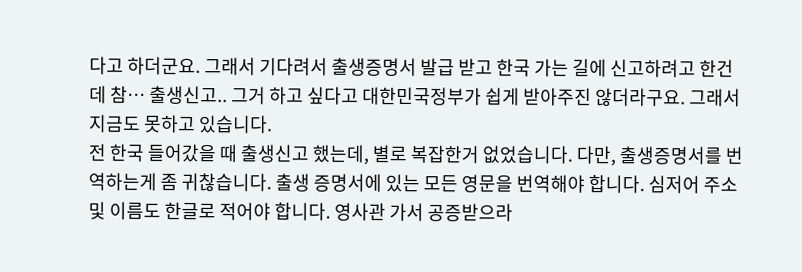다고 하더군요. 그래서 기다려서 출생증명서 발급 받고 한국 가는 길에 신고하려고 한건데 참… 출생신고.. 그거 하고 싶다고 대한민국정부가 쉽게 받아주진 않더라구요. 그래서 지금도 못하고 있습니다.
전 한국 들어갔을 때 출생신고 했는데, 별로 복잡한거 없었습니다. 다만, 출생증명서를 번역하는게 좀 귀찮습니다. 출생 증명서에 있는 모든 영문을 번역해야 합니다. 심저어 주소 및 이름도 한글로 적어야 합니다. 영사관 가서 공증받으라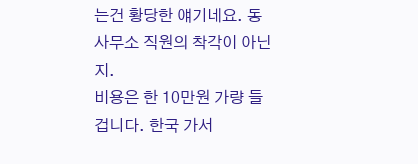는건 황당한 얘기네요. 동사무소 직원의 착각이 아닌지.
비용은 한 10만원 가량 들겁니다. 한국 가서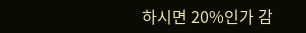하시면 20%인가 감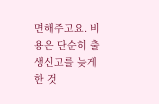면해주고요. 비용은 단순히 출생신고를 늦게한 것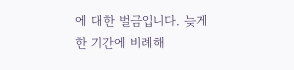에 대한 벌금입니다. 늦게한 기간에 비례해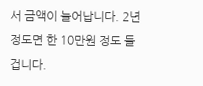서 금액이 늘어납니다. 2년 정도면 한 10만원 정도 들겁니다.